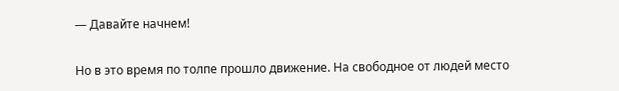— Давайте начнем!

Но в это время по толпе прошло движение. На свободное от людей место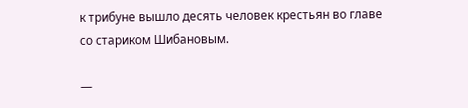к трибуне вышло десять человек крестьян во главе со стариком Шибановым.

—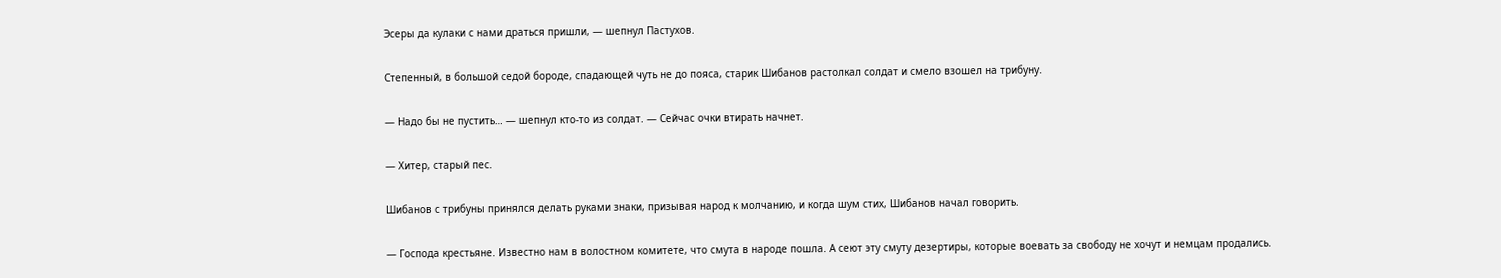Эсеры да кулаки с нами драться пришли, — шепнул Пастухов.

Степенный, в большой седой бороде, спадающей чуть не до пояса, старик Шибанов растолкал солдат и смело взошел на трибуну.

— Надо бы не пустить… — шепнул кто-то из солдат. — Сейчас очки втирать начнет.

— Хитер, старый пес.

Шибанов с трибуны принялся делать руками знаки, призывая народ к молчанию, и когда шум стих, Шибанов начал говорить.

— Господа крестьяне. Известно нам в волостном комитете, что смута в народе пошла. А сеют эту смуту дезертиры, которые воевать за свободу не хочут и немцам продались.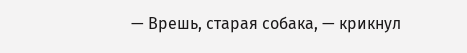— Врешь, старая собака, — крикнул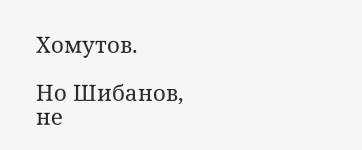Хомутов.

Но Шибанов, не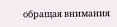обращая внимания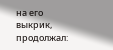на его выкрик, продолжал: